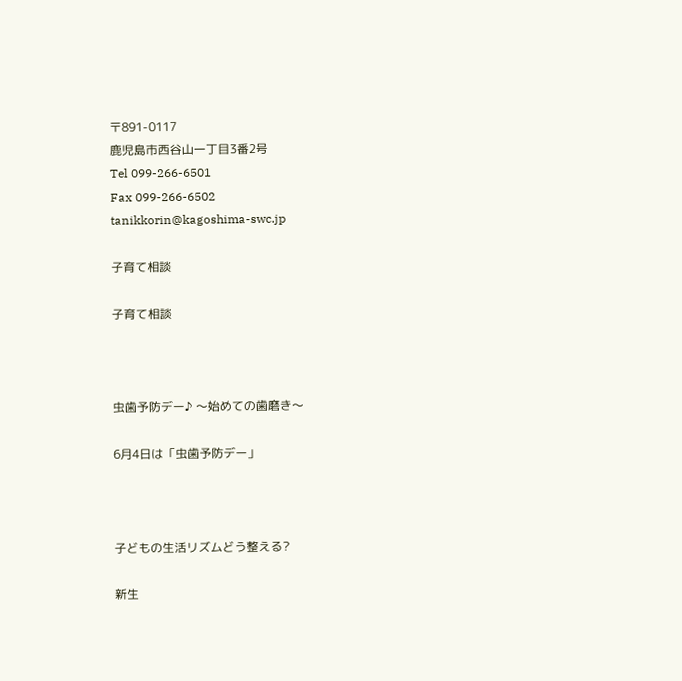〒891-0117
鹿児島市西谷山一丁目3番2号
Tel 099-266-6501
Fax 099-266-6502
tanikkorin@kagoshima-swc.jp

子育て相談

子育て相談



虫歯予防デー♪ 〜始めての歯磨き〜

6月4日は「虫歯予防デー」



子どもの生活リズムどう整える?

新生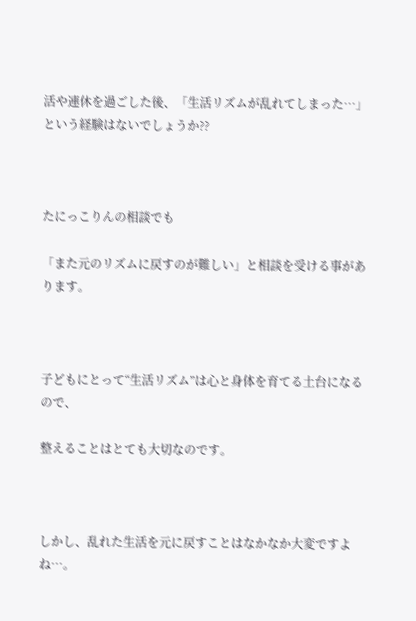活や連休を過ごした後、「生活リズムが乱れてしまった…」という経験はないでしょうか??



たにっこりんの相談でも

「また元のリズムに戻すのが難しい」と相談を受ける事があります。



子どもにとって“生活リズム”は心と身体を育てる土台になるので、

整えることはとても大切なのです。



しかし、乱れた生活を元に戻すことはなかなか大変ですよね…。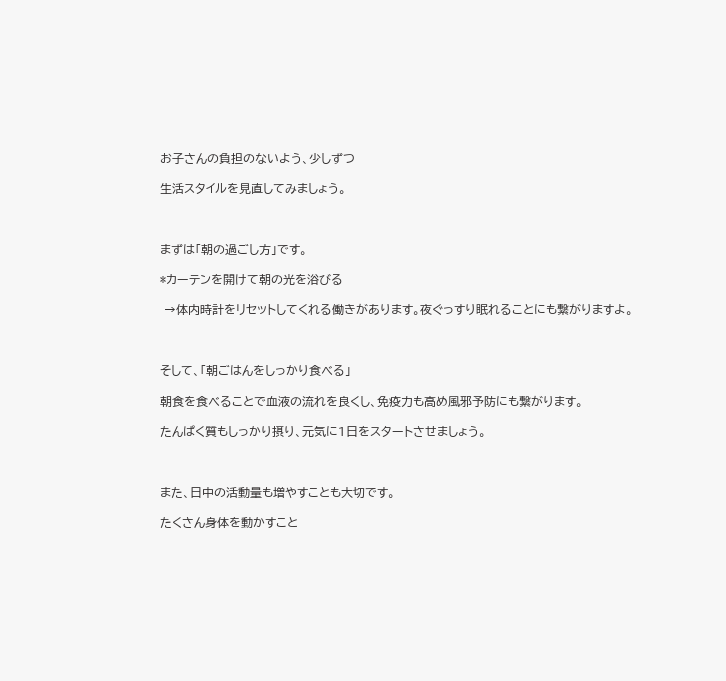お子さんの負担のないよう、少しずつ

生活スタイルを見直してみましょう。



まずは「朝の過ごし方」です。

*カーテンを開けて朝の光を浴びる

 →体内時計をリセットしてくれる働きがあります。夜ぐっすり眠れることにも繋がりますよ。



そして、「朝ごはんをしっかり食べる」

朝食を食べることで血液の流れを良くし、免疫力も高め風邪予防にも繋がります。

たんぱく質もしっかり摂り、元気に1日をスタートさせましょう。



また、日中の活動量も増やすことも大切です。

たくさん身体を動かすこと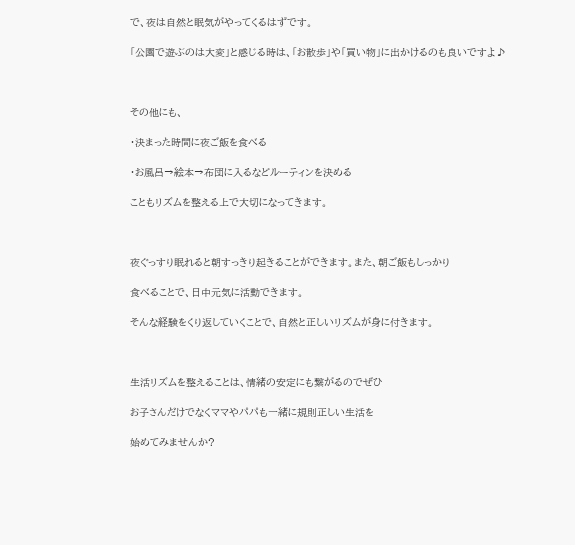で、夜は自然と眠気がやってくるはずです。

「公園で遊ぶのは大変」と感じる時は、「お散歩」や「買い物」に出かけるのも良いですよ♪



その他にも、

・決まった時間に夜ご飯を食べる

・お風呂→絵本→布団に入るなどルーティンを決める

こともリズムを整える上で大切になってきます。



夜ぐっすり眠れると朝すっきり起きることができます。また、朝ご飯もしっかり

食べることで、日中元気に活動できます。

そんな経験をくり返していくことで、自然と正しいリズムが身に付きます。



生活リズムを整えることは、情緒の安定にも繋がるのでぜひ

お子さんだけでなくママやパパも一緒に規則正しい生活を

始めてみませんか?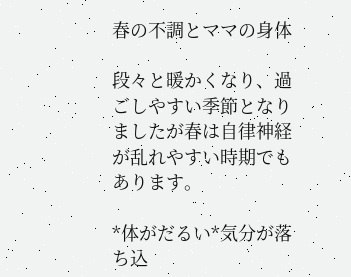春の不調とママの身体

段々と暖かくなり、過ごしやすい季節となりましたが春は自律神経が乱れやすい時期でもあります。

*体がだるい*気分が落ち込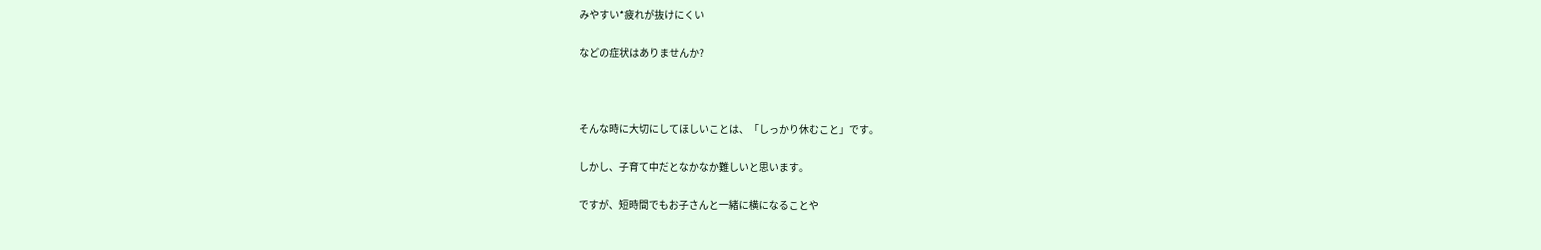みやすい*疲れが抜けにくい

などの症状はありませんか?



そんな時に大切にしてほしいことは、「しっかり休むこと」です。

しかし、子育て中だとなかなか難しいと思います。

ですが、短時間でもお子さんと一緒に横になることや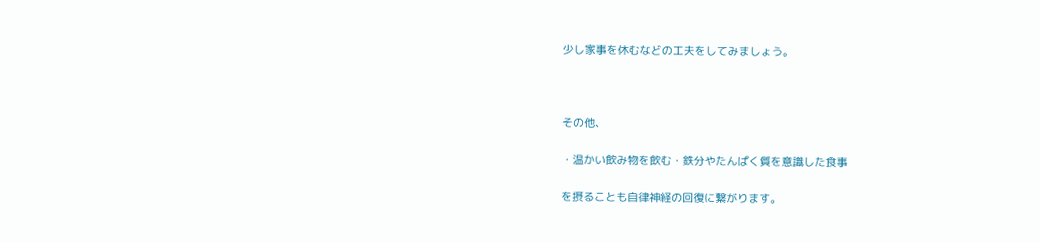少し家事を休むなどの工夫をしてみましょう。



その他、

・温かい飲み物を飲む・鉄分やたんぱく質を意識した食事

を摂ることも自律神経の回復に繋がります。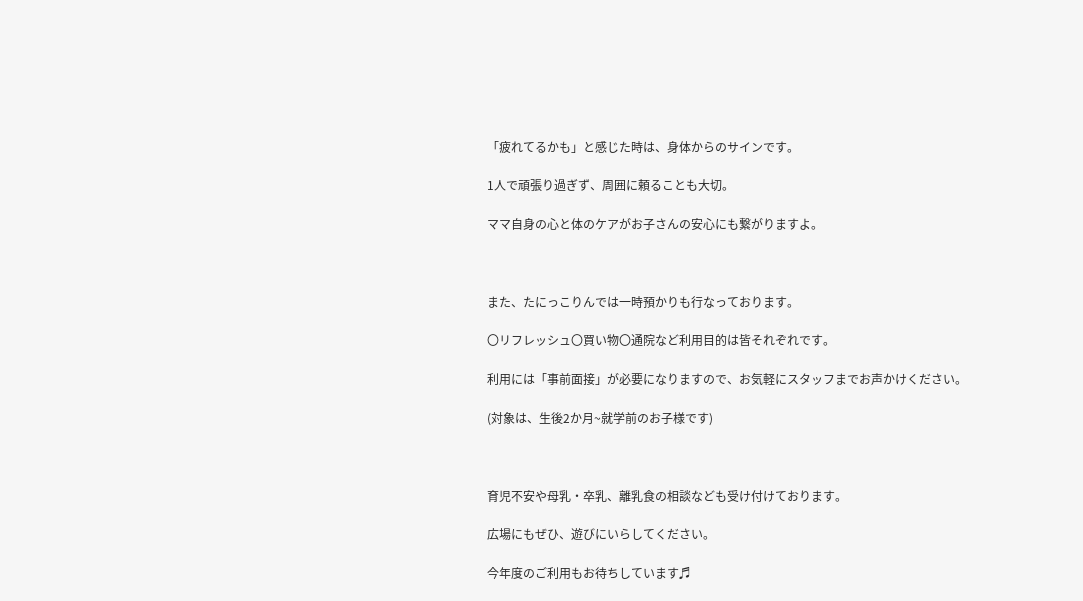「疲れてるかも」と感じた時は、身体からのサインです。

1人で頑張り過ぎず、周囲に頼ることも大切。

ママ自身の心と体のケアがお子さんの安心にも繋がりますよ。



また、たにっこりんでは一時預かりも行なっております。

〇リフレッシュ〇買い物〇通院など利用目的は皆それぞれです。

利用には「事前面接」が必要になりますので、お気軽にスタッフまでお声かけください。

(対象は、生後2か月~就学前のお子様です)



育児不安や母乳・卒乳、離乳食の相談なども受け付けております。

広場にもぜひ、遊びにいらしてください。

今年度のご利用もお待ちしています♬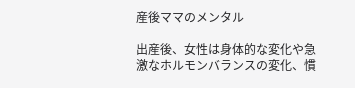産後ママのメンタル

出産後、女性は身体的な変化や急激なホルモンバランスの変化、慣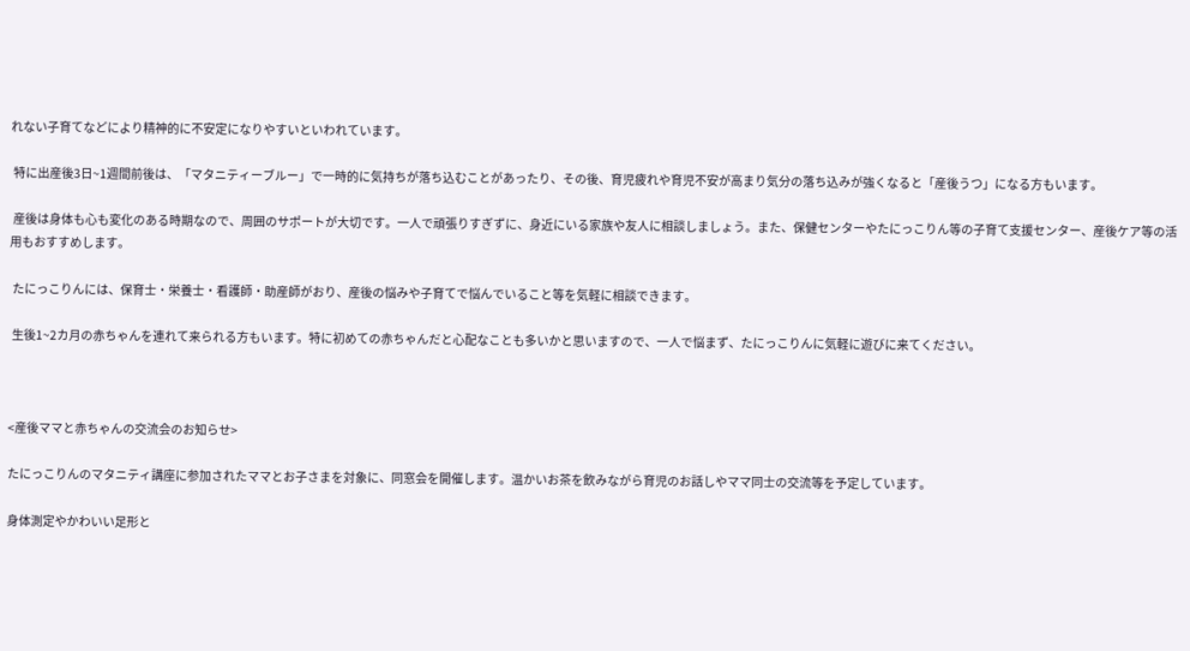れない子育てなどにより精神的に不安定になりやすいといわれています。

 特に出産後3日~1週間前後は、「マタニティーブルー」で一時的に気持ちが落ち込むことがあったり、その後、育児疲れや育児不安が高まり気分の落ち込みが強くなると「産後うつ」になる方もいます。

 産後は身体も心も変化のある時期なので、周囲のサポートが大切です。一人で頑張りすぎずに、身近にいる家族や友人に相談しましょう。また、保健センターやたにっこりん等の子育て支援センター、産後ケア等の活用もおすすめします。

 たにっこりんには、保育士・栄養士・看護師・助産師がおり、産後の悩みや子育てで悩んでいること等を気軽に相談できます。

 生後1~2カ月の赤ちゃんを連れて来られる方もいます。特に初めての赤ちゃんだと心配なことも多いかと思いますので、一人で悩まず、たにっこりんに気軽に遊びに来てください。



<産後ママと赤ちゃんの交流会のお知らせ>

たにっこりんのマタニティ講座に参加されたママとお子さまを対象に、同窓会を開催します。温かいお茶を飲みながら育児のお話しやママ同士の交流等を予定しています。

身体測定やかわいい足形と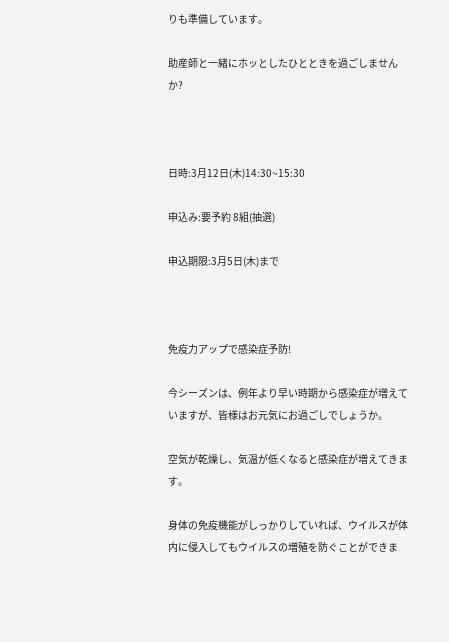りも準備しています。

助産師と一緒にホッとしたひとときを過ごしませんか?



日時:3月12日(木)14:30~15:30

申込み:要予約 8組(抽選)

申込期限:3月5日(木)まで



免疫力アップで感染症予防!

今シーズンは、例年より早い時期から感染症が増えていますが、皆様はお元気にお過ごしでしょうか。

空気が乾燥し、気温が低くなると感染症が増えてきます。

身体の免疫機能がしっかりしていれば、ウイルスが体内に侵入してもウイルスの増殖を防ぐことができま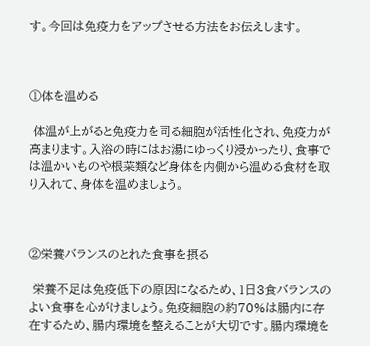す。今回は免疫力をアップさせる方法をお伝えします。



①体を温める

 体温が上がると免疫力を司る細胞が活性化され、免疫力が高まります。入浴の時にはお湯にゆっくり浸かったり、食事では温かいものや根菜類など身体を内側から温める食材を取り入れて、身体を温めましょう。



②栄養バランスのとれた食事を摂る

 栄養不足は免疫低下の原因になるため、1日3食バランスのよい食事を心がけましょう。免疫細胞の約70%は腸内に存在するため、腸内環境を整えることが大切です。腸内環境を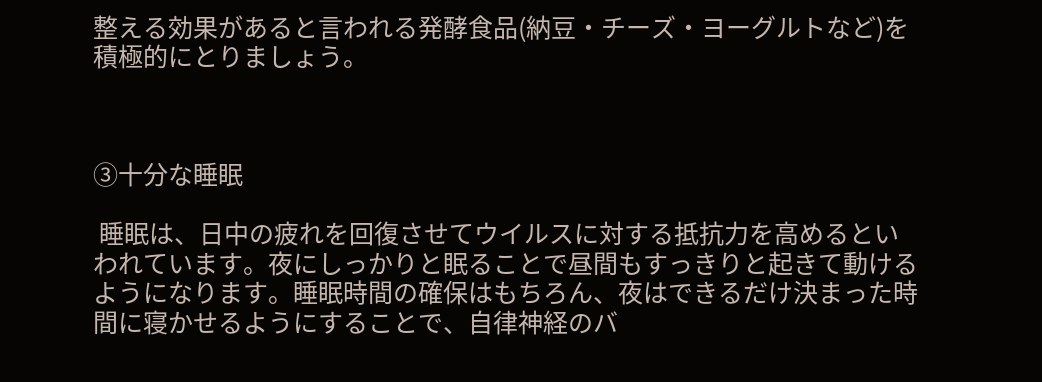整える効果があると言われる発酵食品(納豆・チーズ・ヨーグルトなど)を積極的にとりましょう。



③十分な睡眠

 睡眠は、日中の疲れを回復させてウイルスに対する抵抗力を高めるといわれています。夜にしっかりと眠ることで昼間もすっきりと起きて動けるようになります。睡眠時間の確保はもちろん、夜はできるだけ決まった時間に寝かせるようにすることで、自律神経のバ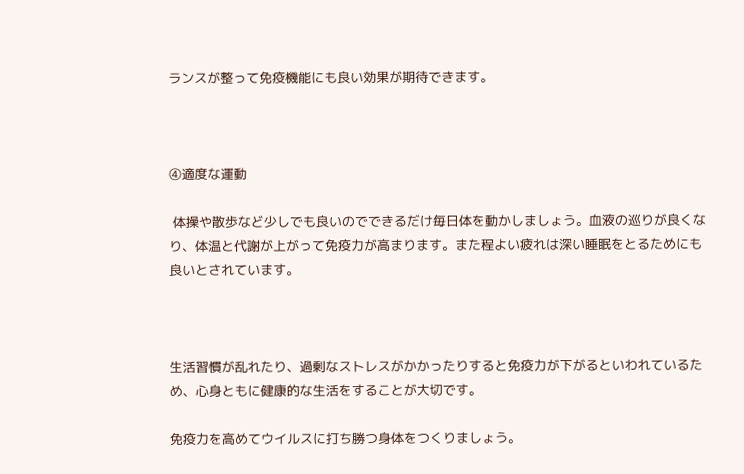ランスが整って免疫機能にも良い効果が期待できます。



④適度な運動

 体操や散歩など少しでも良いのでできるだけ毎日体を動かしましょう。血液の巡りが良くなり、体温と代謝が上がって免疫力が高まります。また程よい疲れは深い睡眠をとるためにも良いとされています。



生活習慣が乱れたり、過剰なストレスがかかったりすると免疫力が下がるといわれているため、心身ともに健康的な生活をすることが大切です。

免疫力を高めてウイルスに打ち勝つ身体をつくりましょう。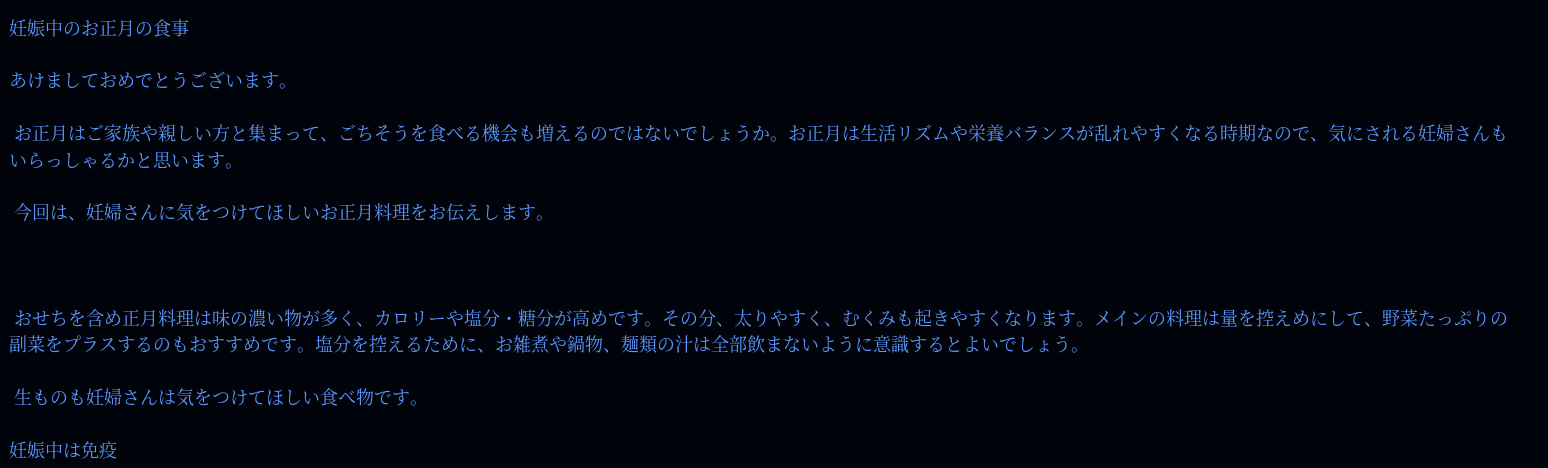妊娠中のお正月の食事

あけましておめでとうございます。

 お正月はご家族や親しい方と集まって、ごちそうを食べる機会も増えるのではないでしょうか。お正月は生活リズムや栄養バランスが乱れやすくなる時期なので、気にされる妊婦さんもいらっしゃるかと思います。

 今回は、妊婦さんに気をつけてほしいお正月料理をお伝えします。



 おせちを含め正月料理は味の濃い物が多く、カロリーや塩分・糖分が高めです。その分、太りやすく、むくみも起きやすくなります。メインの料理は量を控えめにして、野菜たっぷりの副菜をプラスするのもおすすめです。塩分を控えるために、お雑煮や鍋物、麺類の汁は全部飲まないように意識するとよいでしょう。

 生ものも妊婦さんは気をつけてほしい食べ物です。

妊娠中は免疫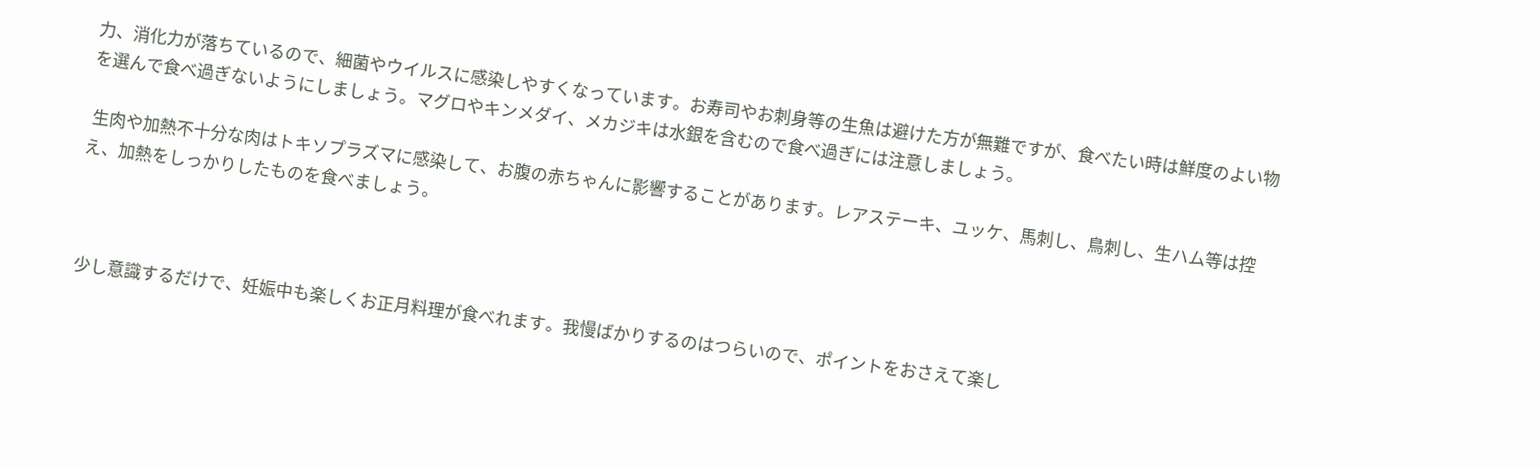力、消化力が落ちているので、細菌やウイルスに感染しやすくなっています。お寿司やお刺身等の生魚は避けた方が無難ですが、食べたい時は鮮度のよい物を選んで食べ過ぎないようにしましょう。マグロやキンメダイ、メカジキは水銀を含むので食べ過ぎには注意しましょう。

 生肉や加熱不十分な肉はトキソプラズマに感染して、お腹の赤ちゃんに影響することがあります。レアステーキ、ユッケ、馬刺し、鳥刺し、生ハム等は控え、加熱をしっかりしたものを食べましょう。



 少し意識するだけで、妊娠中も楽しくお正月料理が食べれます。我慢ばかりするのはつらいので、ポイントをおさえて楽し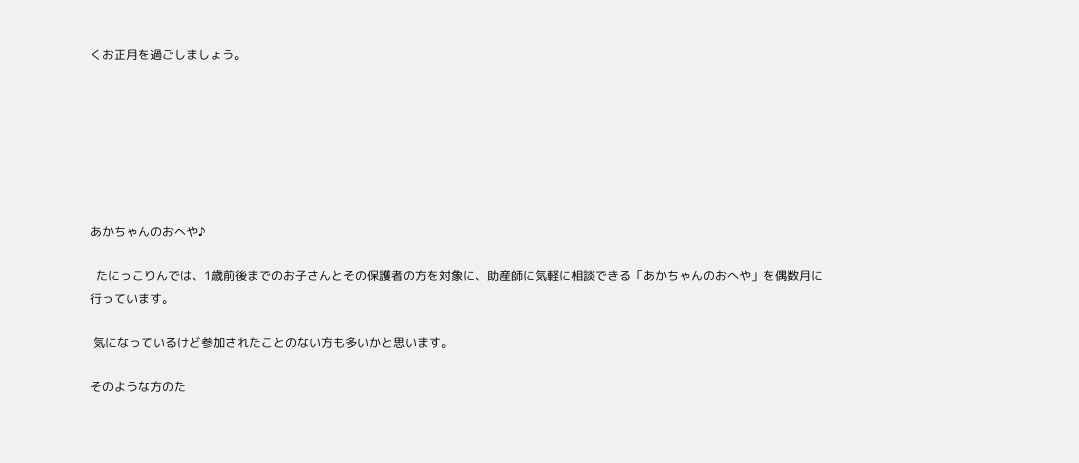くお正月を過ごしましょう。







あかちゃんのおへや♪

  たにっこりんでは、1歳前後までのお子さんとその保護者の方を対象に、助産師に気軽に相談できる「あかちゃんのおへや」を偶数月に行っています。

 気になっているけど参加されたことのない方も多いかと思います。

そのような方のた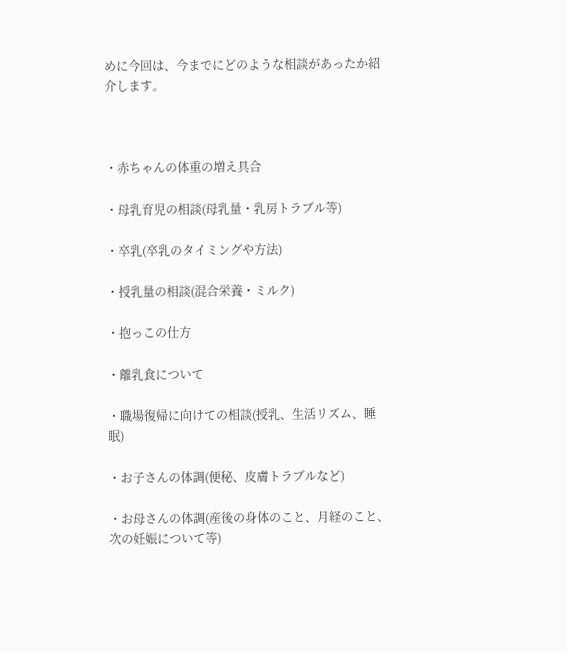めに今回は、今までにどのような相談があったか紹介します。



・赤ちゃんの体重の増え具合

・母乳育児の相談(母乳量・乳房トラブル等)

・卒乳(卒乳のタイミングや方法)

・授乳量の相談(混合栄養・ミルク)

・抱っこの仕方

・離乳食について

・職場復帰に向けての相談(授乳、生活リズム、睡眠)

・お子さんの体調(便秘、皮膚トラブルなど)

・お母さんの体調(産後の身体のこと、月経のこと、次の妊娠について等)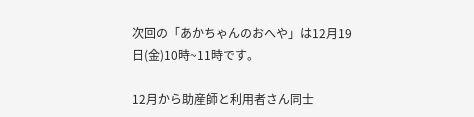次回の「あかちゃんのおへや」は12月19日(金)10時~11時です。

12月から助産師と利用者さん同士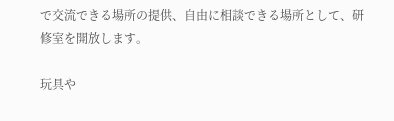で交流できる場所の提供、自由に相談できる場所として、研修室を開放します。

玩具や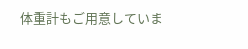体重計もご用意していま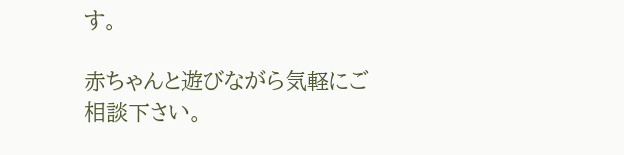す。

赤ちゃんと遊びながら気軽にご相談下さい。